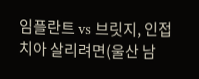임플란트 vs 브릿지, 인접 치아 살리려면(울산 남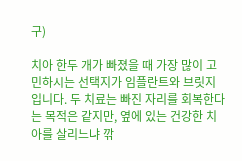구)

치아 한두 개가 빠졌을 때 가장 많이 고민하시는 선택지가 임플란트와 브릿지입니다. 두 치료는 빠진 자리를 회복한다는 목적은 같지만, 옆에 있는 건강한 치아를 살리느냐 깎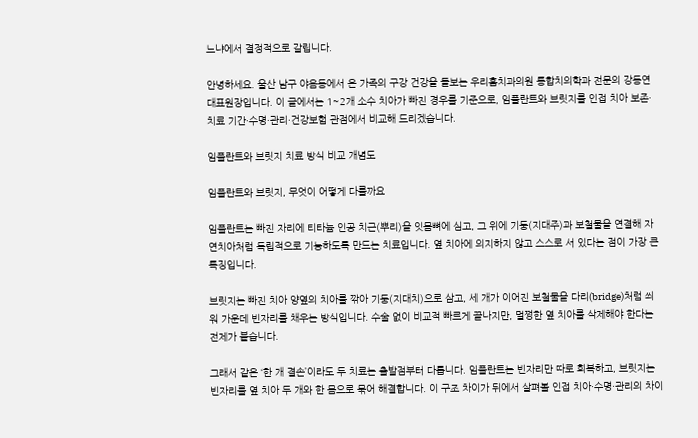느냐에서 결정적으로 갈립니다.

안녕하세요. 울산 남구 야음동에서 온 가족의 구강 건강을 돌보는 우리홈치과의원 통합치의학과 전문의 강동연 대표원장입니다. 이 글에서는 1~2개 소수 치아가 빠진 경우를 기준으로, 임플란트와 브릿지를 인접 치아 보존·치료 기간·수명·관리·건강보험 관점에서 비교해 드리겠습니다.

임플란트와 브릿지 치료 방식 비교 개념도

임플란트와 브릿지, 무엇이 어떻게 다를까요

임플란트는 빠진 자리에 티타늄 인공 치근(뿌리)을 잇몸뼈에 심고, 그 위에 기둥(지대주)과 보철물을 연결해 자연치아처럼 독립적으로 기능하도록 만드는 치료입니다. 옆 치아에 의지하지 않고 스스로 서 있다는 점이 가장 큰 특징입니다.

브릿지는 빠진 치아 양옆의 치아를 깎아 기둥(지대치)으로 삼고, 세 개가 이어진 보철물을 다리(bridge)처럼 씌워 가운데 빈자리를 채우는 방식입니다. 수술 없이 비교적 빠르게 끝나지만, 멀쩡한 옆 치아를 삭제해야 한다는 전제가 붙습니다.

그래서 같은 ‘한 개 결손’이라도 두 치료는 출발점부터 다릅니다. 임플란트는 빈자리만 따로 회복하고, 브릿지는 빈자리를 옆 치아 두 개와 한 몸으로 묶어 해결합니다. 이 구조 차이가 뒤에서 살펴볼 인접 치아·수명·관리의 차이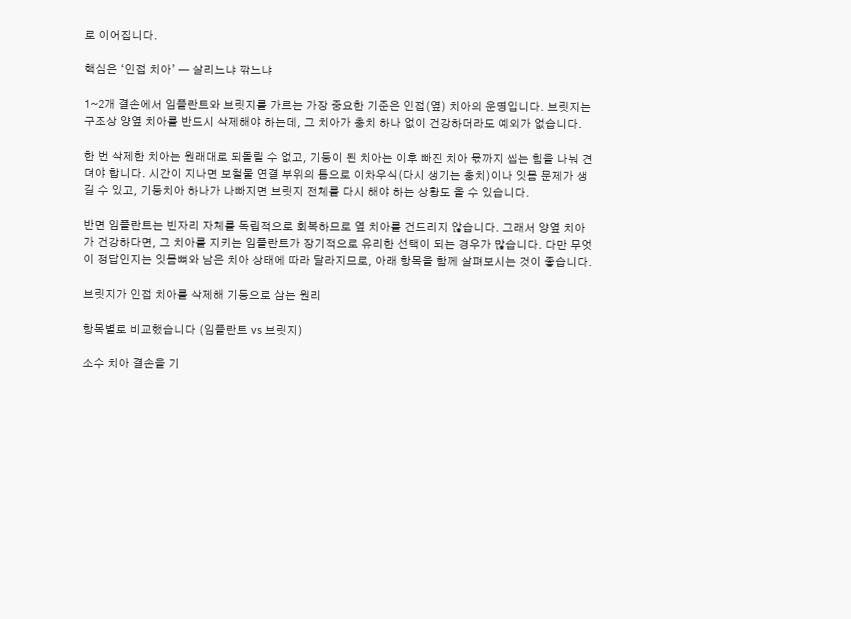로 이어집니다.

핵심은 ‘인접 치아’ — 살리느냐 깎느냐

1~2개 결손에서 임플란트와 브릿지를 가르는 가장 중요한 기준은 인접(옆) 치아의 운명입니다. 브릿지는 구조상 양옆 치아를 반드시 삭제해야 하는데, 그 치아가 충치 하나 없이 건강하더라도 예외가 없습니다.

한 번 삭제한 치아는 원래대로 되돌릴 수 없고, 기둥이 된 치아는 이후 빠진 치아 몫까지 씹는 힘을 나눠 견뎌야 합니다. 시간이 지나면 보철물 연결 부위의 틈으로 이차우식(다시 생기는 충치)이나 잇몸 문제가 생길 수 있고, 기둥치아 하나가 나빠지면 브릿지 전체를 다시 해야 하는 상황도 올 수 있습니다.

반면 임플란트는 빈자리 자체를 독립적으로 회복하므로 옆 치아를 건드리지 않습니다. 그래서 양옆 치아가 건강하다면, 그 치아를 지키는 임플란트가 장기적으로 유리한 선택이 되는 경우가 많습니다. 다만 무엇이 정답인지는 잇몸뼈와 남은 치아 상태에 따라 달라지므로, 아래 항목을 함께 살펴보시는 것이 좋습니다.

브릿지가 인접 치아를 삭제해 기둥으로 삼는 원리

항목별로 비교했습니다 (임플란트 vs 브릿지)

소수 치아 결손을 기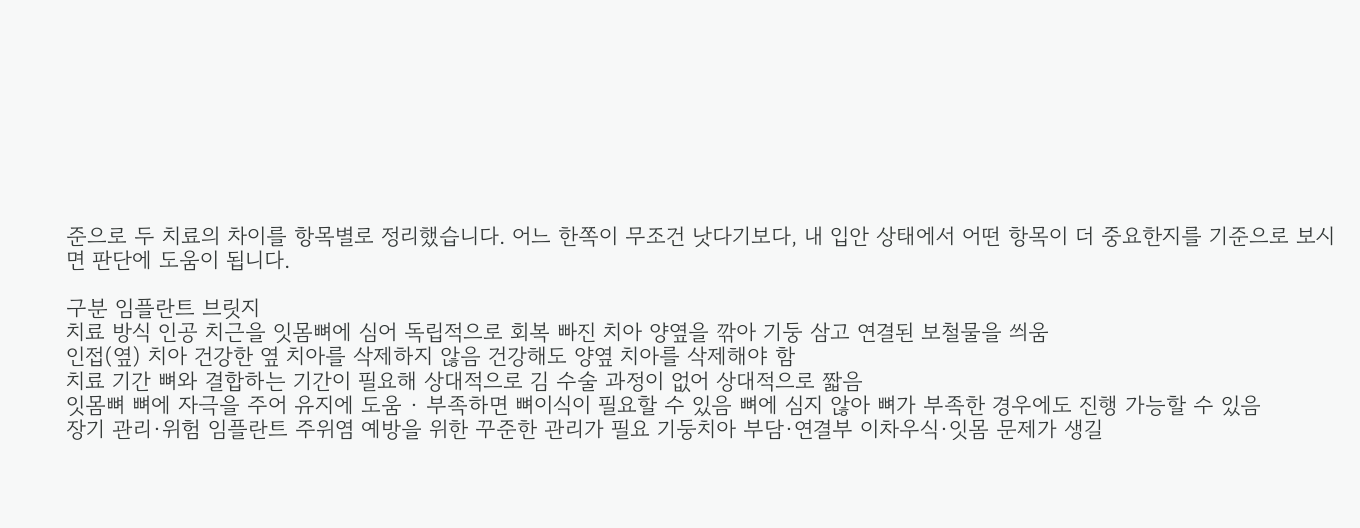준으로 두 치료의 차이를 항목별로 정리했습니다. 어느 한쪽이 무조건 낫다기보다, 내 입안 상태에서 어떤 항목이 더 중요한지를 기준으로 보시면 판단에 도움이 됩니다.

구분 임플란트 브릿지
치료 방식 인공 치근을 잇몸뼈에 심어 독립적으로 회복 빠진 치아 양옆을 깎아 기둥 삼고 연결된 보철물을 씌움
인접(옆) 치아 건강한 옆 치아를 삭제하지 않음 건강해도 양옆 치아를 삭제해야 함
치료 기간 뼈와 결합하는 기간이 필요해 상대적으로 김 수술 과정이 없어 상대적으로 짧음
잇몸뼈 뼈에 자극을 주어 유지에 도움 · 부족하면 뼈이식이 필요할 수 있음 뼈에 심지 않아 뼈가 부족한 경우에도 진행 가능할 수 있음
장기 관리·위험 임플란트 주위염 예방을 위한 꾸준한 관리가 필요 기둥치아 부담·연결부 이차우식·잇몸 문제가 생길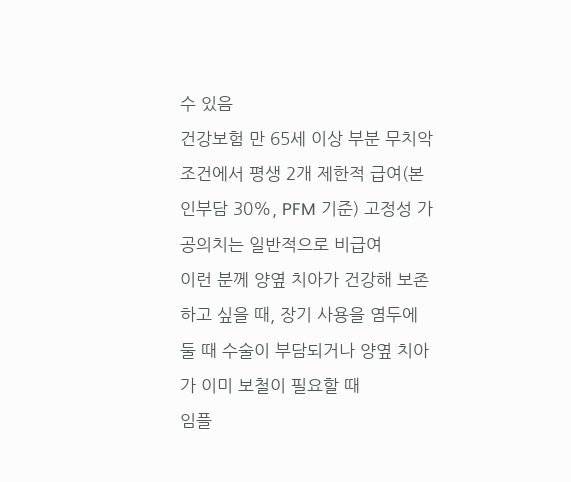수 있음
건강보험 만 65세 이상 부분 무치악 조건에서 평생 2개 제한적 급여(본인부담 30%, PFM 기준) 고정성 가공의치는 일반적으로 비급여
이런 분께 양옆 치아가 건강해 보존하고 싶을 때, 장기 사용을 염두에 둘 때 수술이 부담되거나 양옆 치아가 이미 보철이 필요할 때
임플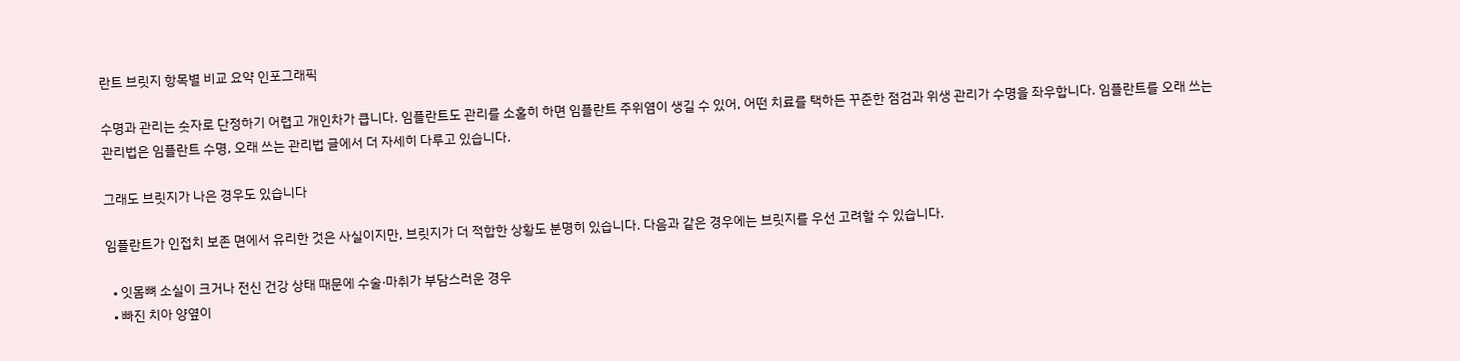란트 브릿지 항목별 비교 요약 인포그래픽

수명과 관리는 숫자로 단정하기 어렵고 개인차가 큽니다. 임플란트도 관리를 소홀히 하면 임플란트 주위염이 생길 수 있어, 어떤 치료를 택하든 꾸준한 점검과 위생 관리가 수명을 좌우합니다. 임플란트를 오래 쓰는 관리법은 임플란트 수명, 오래 쓰는 관리법 글에서 더 자세히 다루고 있습니다.

그래도 브릿지가 나은 경우도 있습니다

임플란트가 인접치 보존 면에서 유리한 것은 사실이지만, 브릿지가 더 적합한 상황도 분명히 있습니다. 다음과 같은 경우에는 브릿지를 우선 고려할 수 있습니다.

  • 잇몸뼈 소실이 크거나 전신 건강 상태 때문에 수술·마취가 부담스러운 경우
  • 빠진 치아 양옆이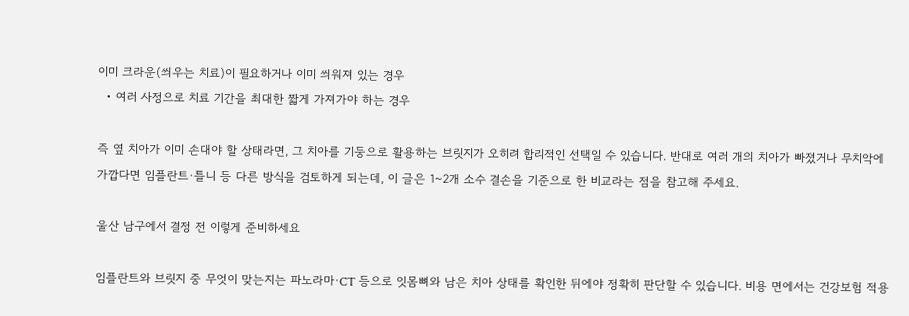이미 크라운(씌우는 치료)이 필요하거나 이미 씌워져 있는 경우
  • 여러 사정으로 치료 기간을 최대한 짧게 가져가야 하는 경우

즉 옆 치아가 이미 손대야 할 상태라면, 그 치아를 기둥으로 활용하는 브릿지가 오히려 합리적인 선택일 수 있습니다. 반대로 여러 개의 치아가 빠졌거나 무치악에 가깝다면 임플란트·틀니 등 다른 방식을 검토하게 되는데, 이 글은 1~2개 소수 결손을 기준으로 한 비교라는 점을 참고해 주세요.

울산 남구에서 결정 전 이렇게 준비하세요

임플란트와 브릿지 중 무엇이 맞는지는 파노라마·CT 등으로 잇몸뼈와 남은 치아 상태를 확인한 뒤에야 정확히 판단할 수 있습니다. 비용 면에서는 건강보험 적용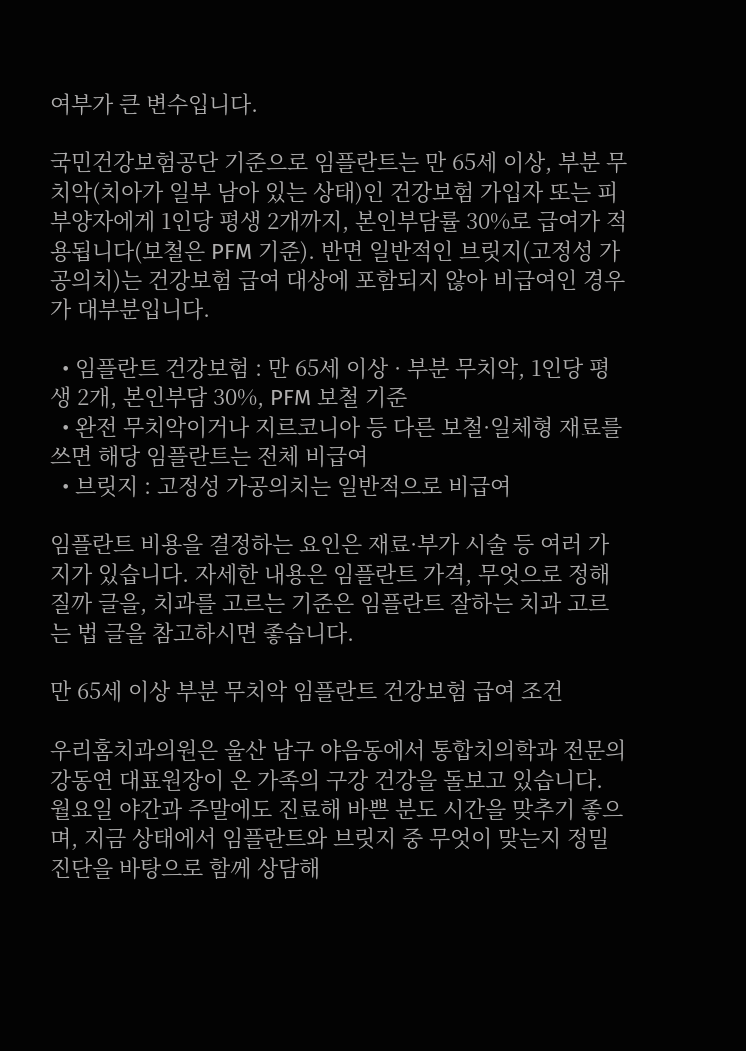여부가 큰 변수입니다.

국민건강보험공단 기준으로 임플란트는 만 65세 이상, 부분 무치악(치아가 일부 남아 있는 상태)인 건강보험 가입자 또는 피부양자에게 1인당 평생 2개까지, 본인부담률 30%로 급여가 적용됩니다(보철은 PFM 기준). 반면 일반적인 브릿지(고정성 가공의치)는 건강보험 급여 대상에 포함되지 않아 비급여인 경우가 대부분입니다.

  • 임플란트 건강보험 : 만 65세 이상 · 부분 무치악, 1인당 평생 2개, 본인부담 30%, PFM 보철 기준
  • 완전 무치악이거나 지르코니아 등 다른 보철·일체형 재료를 쓰면 해당 임플란트는 전체 비급여
  • 브릿지 : 고정성 가공의치는 일반적으로 비급여

임플란트 비용을 결정하는 요인은 재료·부가 시술 등 여러 가지가 있습니다. 자세한 내용은 임플란트 가격, 무엇으로 정해질까 글을, 치과를 고르는 기준은 임플란트 잘하는 치과 고르는 법 글을 참고하시면 좋습니다.

만 65세 이상 부분 무치악 임플란트 건강보험 급여 조건

우리홈치과의원은 울산 남구 야음동에서 통합치의학과 전문의 강동연 대표원장이 온 가족의 구강 건강을 돌보고 있습니다. 월요일 야간과 주말에도 진료해 바쁜 분도 시간을 맞추기 좋으며, 지금 상태에서 임플란트와 브릿지 중 무엇이 맞는지 정밀 진단을 바탕으로 함께 상담해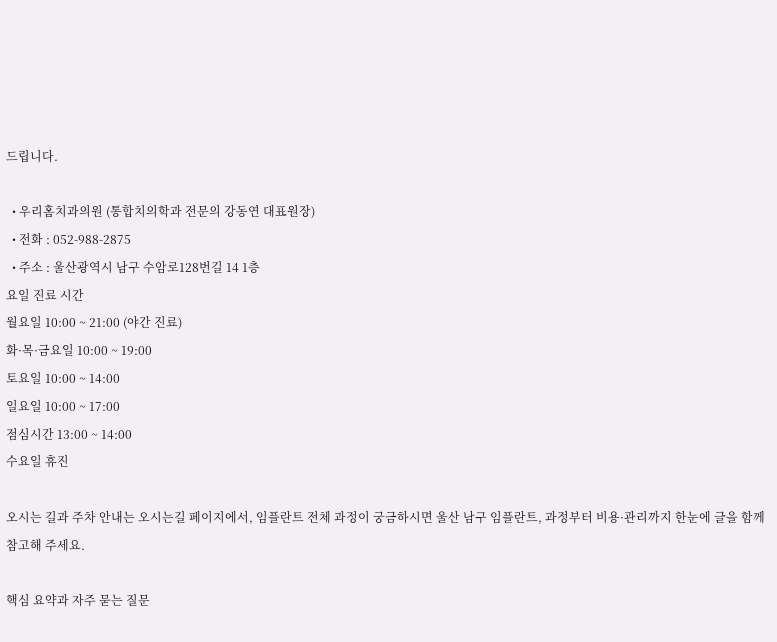드립니다.

  • 우리홈치과의원 (통합치의학과 전문의 강동연 대표원장)
  • 전화 : 052-988-2875
  • 주소 : 울산광역시 남구 수암로128번길 14 1층
요일 진료 시간
월요일 10:00 ~ 21:00 (야간 진료)
화·목·금요일 10:00 ~ 19:00
토요일 10:00 ~ 14:00
일요일 10:00 ~ 17:00
점심시간 13:00 ~ 14:00
수요일 휴진

오시는 길과 주차 안내는 오시는길 페이지에서, 임플란트 전체 과정이 궁금하시면 울산 남구 임플란트, 과정부터 비용·관리까지 한눈에 글을 함께 참고해 주세요.

핵심 요약과 자주 묻는 질문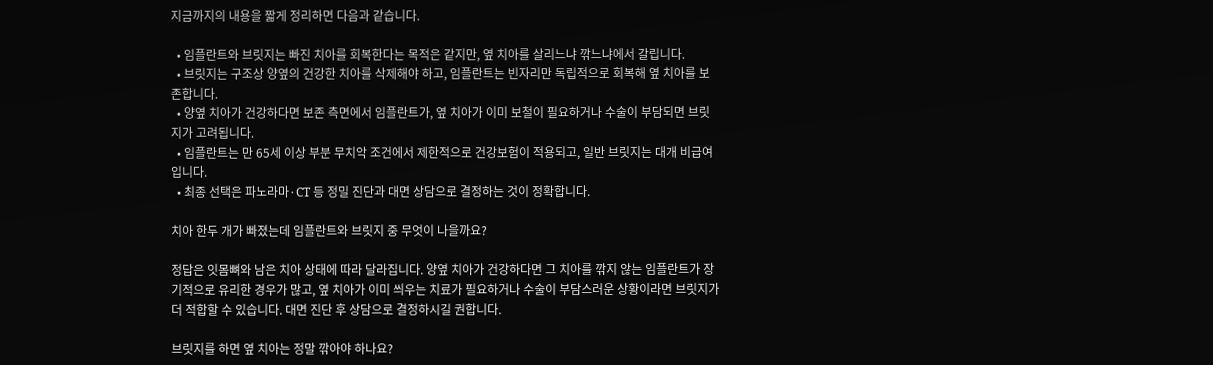지금까지의 내용을 짧게 정리하면 다음과 같습니다.

  • 임플란트와 브릿지는 빠진 치아를 회복한다는 목적은 같지만, 옆 치아를 살리느냐 깎느냐에서 갈립니다.
  • 브릿지는 구조상 양옆의 건강한 치아를 삭제해야 하고, 임플란트는 빈자리만 독립적으로 회복해 옆 치아를 보존합니다.
  • 양옆 치아가 건강하다면 보존 측면에서 임플란트가, 옆 치아가 이미 보철이 필요하거나 수술이 부담되면 브릿지가 고려됩니다.
  • 임플란트는 만 65세 이상 부분 무치악 조건에서 제한적으로 건강보험이 적용되고, 일반 브릿지는 대개 비급여입니다.
  • 최종 선택은 파노라마·CT 등 정밀 진단과 대면 상담으로 결정하는 것이 정확합니다.

치아 한두 개가 빠졌는데 임플란트와 브릿지 중 무엇이 나을까요?

정답은 잇몸뼈와 남은 치아 상태에 따라 달라집니다. 양옆 치아가 건강하다면 그 치아를 깎지 않는 임플란트가 장기적으로 유리한 경우가 많고, 옆 치아가 이미 씌우는 치료가 필요하거나 수술이 부담스러운 상황이라면 브릿지가 더 적합할 수 있습니다. 대면 진단 후 상담으로 결정하시길 권합니다.

브릿지를 하면 옆 치아는 정말 깎아야 하나요?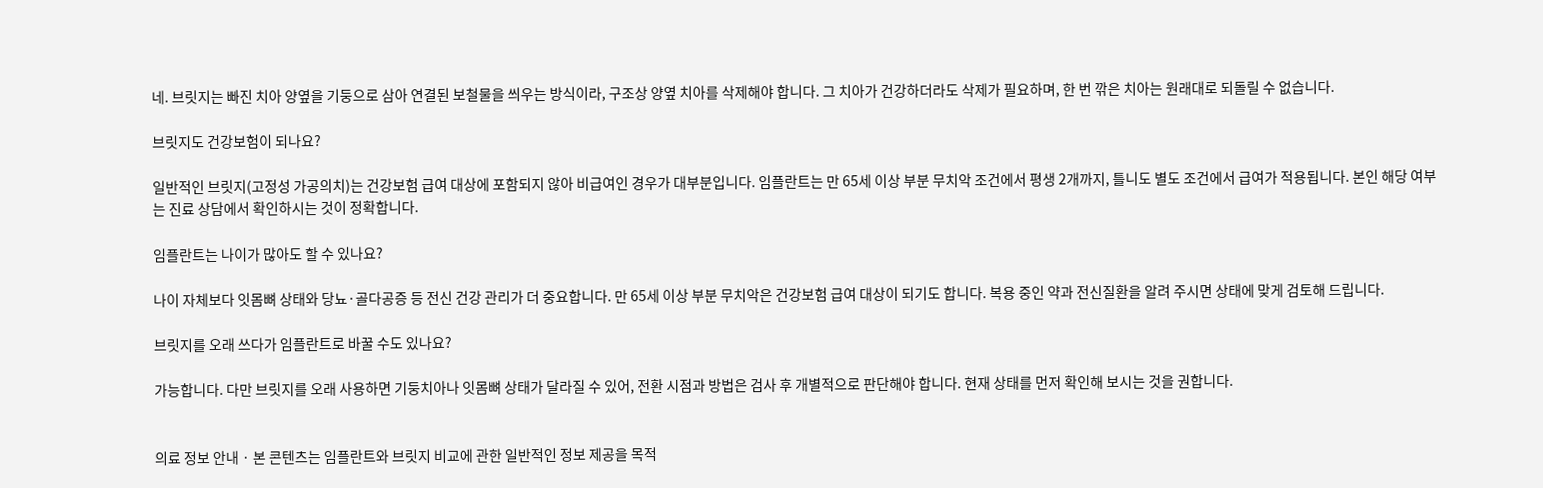네. 브릿지는 빠진 치아 양옆을 기둥으로 삼아 연결된 보철물을 씌우는 방식이라, 구조상 양옆 치아를 삭제해야 합니다. 그 치아가 건강하더라도 삭제가 필요하며, 한 번 깎은 치아는 원래대로 되돌릴 수 없습니다.

브릿지도 건강보험이 되나요?

일반적인 브릿지(고정성 가공의치)는 건강보험 급여 대상에 포함되지 않아 비급여인 경우가 대부분입니다. 임플란트는 만 65세 이상 부분 무치악 조건에서 평생 2개까지, 틀니도 별도 조건에서 급여가 적용됩니다. 본인 해당 여부는 진료 상담에서 확인하시는 것이 정확합니다.

임플란트는 나이가 많아도 할 수 있나요?

나이 자체보다 잇몸뼈 상태와 당뇨·골다공증 등 전신 건강 관리가 더 중요합니다. 만 65세 이상 부분 무치악은 건강보험 급여 대상이 되기도 합니다. 복용 중인 약과 전신질환을 알려 주시면 상태에 맞게 검토해 드립니다.

브릿지를 오래 쓰다가 임플란트로 바꿀 수도 있나요?

가능합니다. 다만 브릿지를 오래 사용하면 기둥치아나 잇몸뼈 상태가 달라질 수 있어, 전환 시점과 방법은 검사 후 개별적으로 판단해야 합니다. 현재 상태를 먼저 확인해 보시는 것을 권합니다.


의료 정보 안내 · 본 콘텐츠는 임플란트와 브릿지 비교에 관한 일반적인 정보 제공을 목적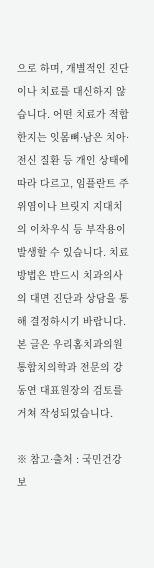으로 하며, 개별적인 진단이나 치료를 대신하지 않습니다. 어떤 치료가 적합한지는 잇몸뼈·남은 치아·전신 질환 등 개인 상태에 따라 다르고, 임플란트 주위염이나 브릿지 지대치의 이차우식 등 부작용이 발생할 수 있습니다. 치료 방법은 반드시 치과의사의 대면 진단과 상담을 통해 결정하시기 바랍니다. 본 글은 우리홈치과의원 통합치의학과 전문의 강동연 대표원장의 검토를 거쳐 작성되었습니다.

※ 참고·출처 : 국민건강보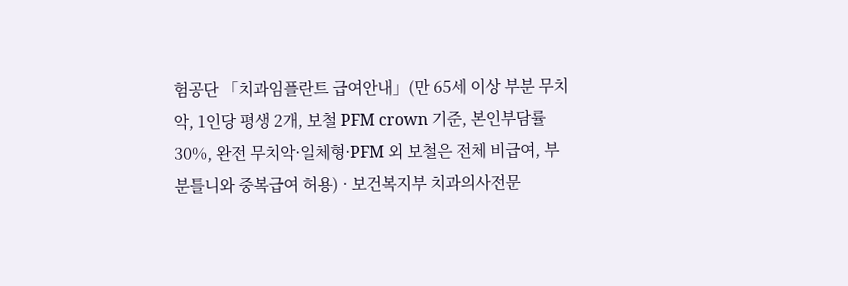험공단 「치과임플란트 급여안내」(만 65세 이상 부분 무치악, 1인당 평생 2개, 보철 PFM crown 기준, 본인부담률 30%, 완전 무치악·일체형·PFM 외 보철은 전체 비급여, 부분틀니와 중복급여 허용) · 보건복지부 치과의사전문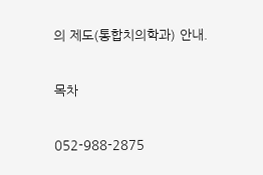의 제도(통합치의학과) 안내.

목차

052-988-2875